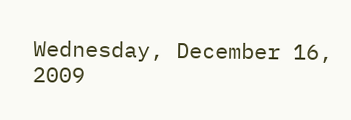Wednesday, December 16, 2009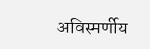अविस्मर्णीय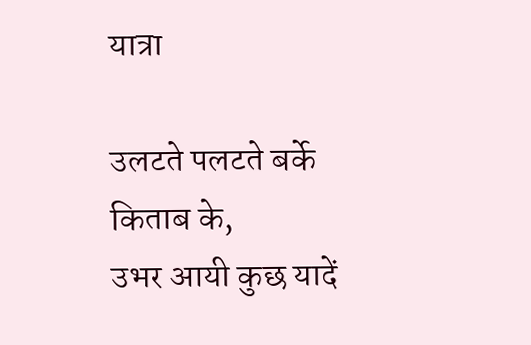यात्रा

उलटते पलटते बर्के किताब के,
उभर आयी कुछ यादें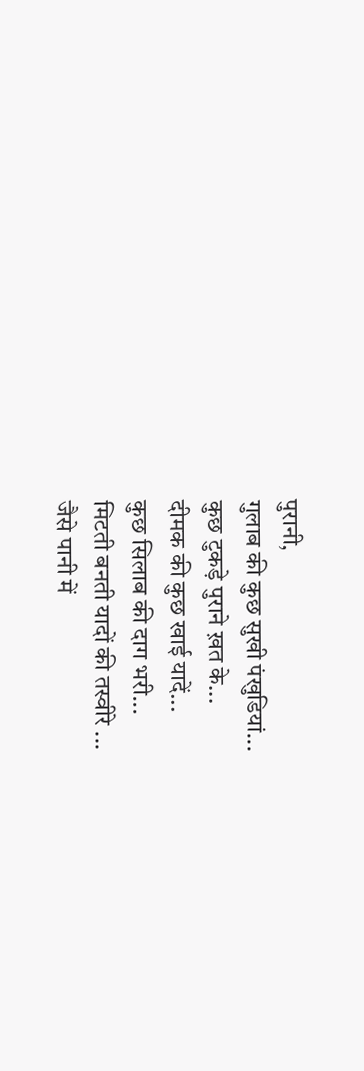पुरानी,
गुलाब की कुछ सुखी पंखुडियां...
कुछ टुकड़े पुराने ख़त के...
दीमक की कुछ खाई यादें...
कुछ सिलाब की दाग भरी...
मिटती बनती यादों की तस्वीरे ...
जैसे पानी में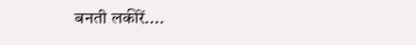बनती लकीरें....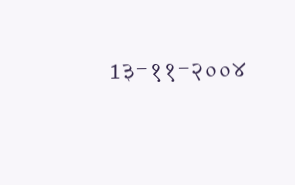1३-११-२००४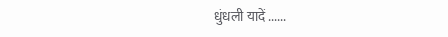धुंधली यादें ......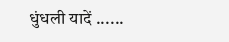धुंधली यादें ......